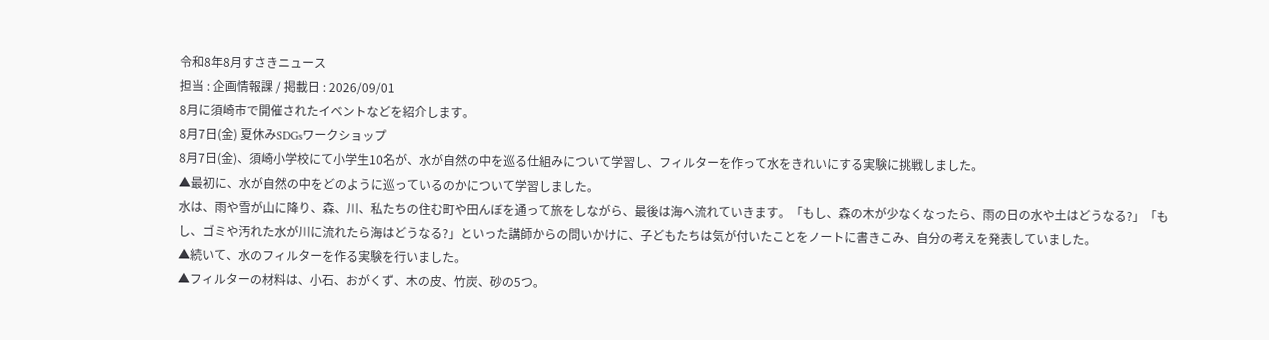令和8年8月すさきニュース
担当 : 企画情報課 / 掲載日 : 2026/09/01
8月に須崎市で開催されたイベントなどを紹介します。
8月7日(金) 夏休みSDGsワークショップ
8月7日(金)、須崎小学校にて小学生10名が、水が自然の中を巡る仕組みについて学習し、フィルターを作って水をきれいにする実験に挑戦しました。
▲最初に、水が自然の中をどのように巡っているのかについて学習しました。
水は、雨や雪が山に降り、森、川、私たちの住む町や田んぼを通って旅をしながら、最後は海へ流れていきます。「もし、森の木が少なくなったら、雨の日の水や土はどうなる?」「もし、ゴミや汚れた水が川に流れたら海はどうなる?」といった講師からの問いかけに、子どもたちは気が付いたことをノートに書きこみ、自分の考えを発表していました。
▲続いて、水のフィルターを作る実験を行いました。
▲フィルターの材料は、小石、おがくず、木の皮、竹炭、砂の5つ。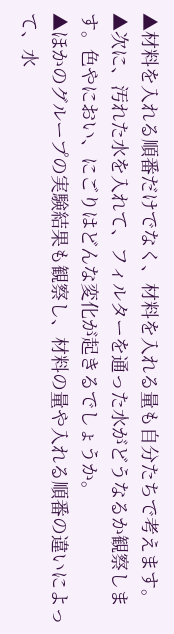▲材料を入れる順番だけでなく、材料を入れる量も自分たちで考えます。
▲次に、汚れた水を入れて、フィルターを通った水がどうなるか観察します。色やにおい、にごりはどんな変化が起きるでしょうか。
▲ほかのグループの実験結果も観察し、材料の量や入れる順番の違いによって、水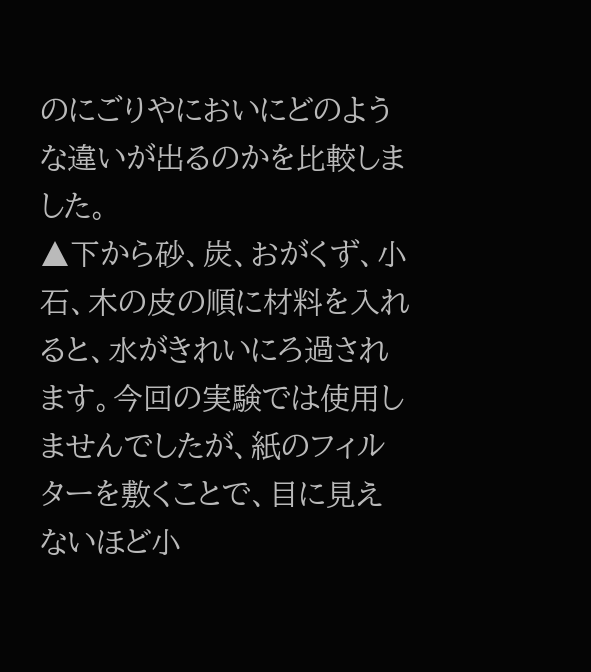のにごりやにおいにどのような違いが出るのかを比較しました。
▲下から砂、炭、おがくず、小石、木の皮の順に材料を入れると、水がきれいにろ過されます。今回の実験では使用しませんでしたが、紙のフィルターを敷くことで、目に見えないほど小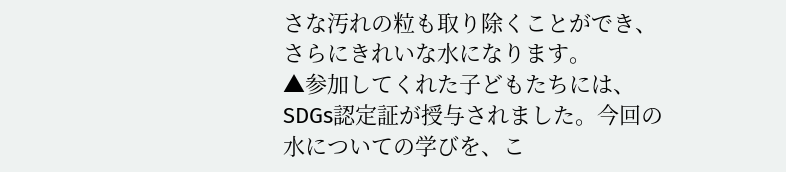さな汚れの粒も取り除くことができ、さらにきれいな水になります。
▲参加してくれた子どもたちには、SDGs認定証が授与されました。今回の水についての学びを、こ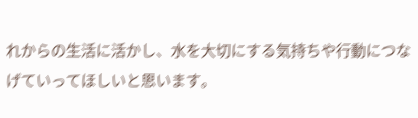れからの生活に活かし、水を大切にする気持ちや行動につなげていってほしいと思います。